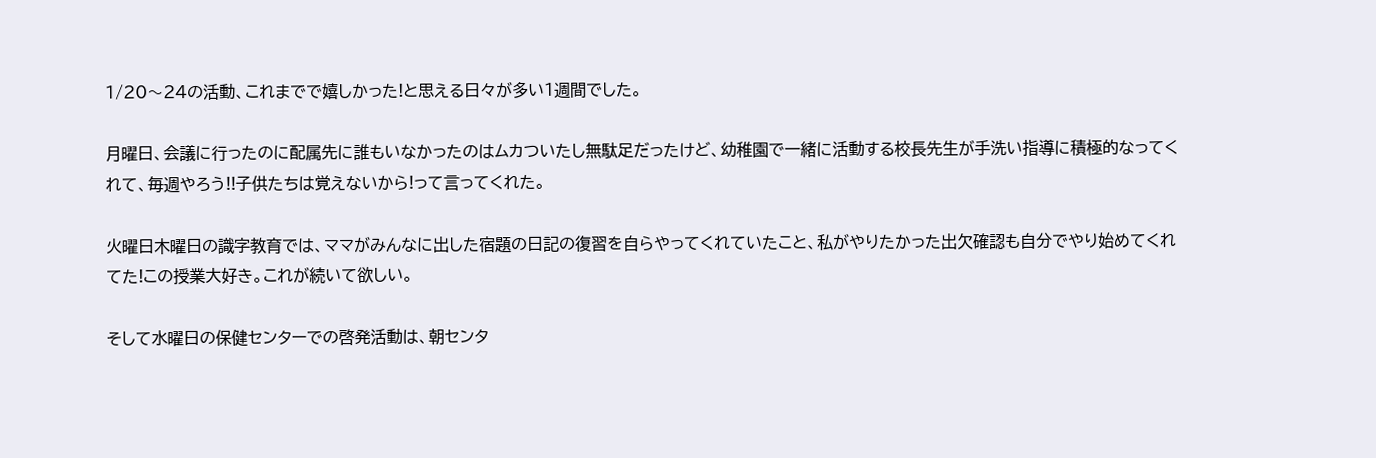1/20〜24の活動、これまでで嬉しかった!と思える日々が多い1週間でした。

月曜日、会議に行ったのに配属先に誰もいなかったのはムカついたし無駄足だったけど、幼稚園で一緒に活動する校長先生が手洗い指導に積極的なってくれて、毎週やろう!!子供たちは覚えないから!って言ってくれた。

火曜日木曜日の識字教育では、ママがみんなに出した宿題の日記の復習を自らやってくれていたこと、私がやりたかった出欠確認も自分でやり始めてくれてた!この授業大好き。これが続いて欲しい。

そして水曜日の保健センターでの啓発活動は、朝センタ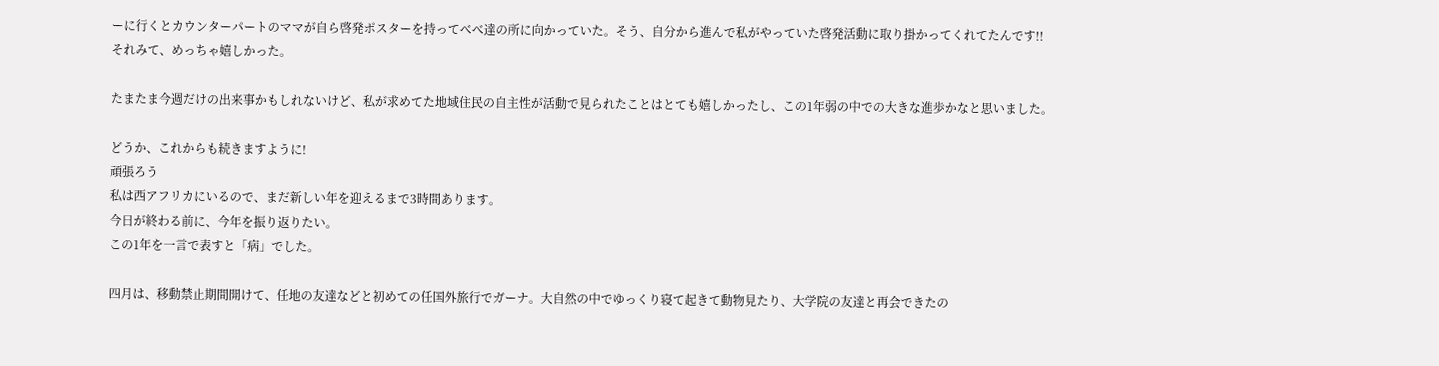ーに行くとカウンターパートのママが自ら啓発ポスターを持ってべべ達の所に向かっていた。そう、自分から進んで私がやっていた啓発活動に取り掛かってくれてたんです!!
それみて、めっちゃ嬉しかった。

たまたま今週だけの出来事かもしれないけど、私が求めてた地域住民の自主性が活動で見られたことはとても嬉しかったし、この1年弱の中での大きな進歩かなと思いました。

どうか、これからも続きますように!
頑張ろう
私は西アフリカにいるので、まだ新しい年を迎えるまで3時間あります。
今日が終わる前に、今年を振り返りたい。
この1年を一言で表すと「病」でした。

四月は、移動禁止期間開けて、任地の友達などと初めての任国外旅行でガーナ。大自然の中でゆっくり寝て起きて動物見たり、大学院の友達と再会できたの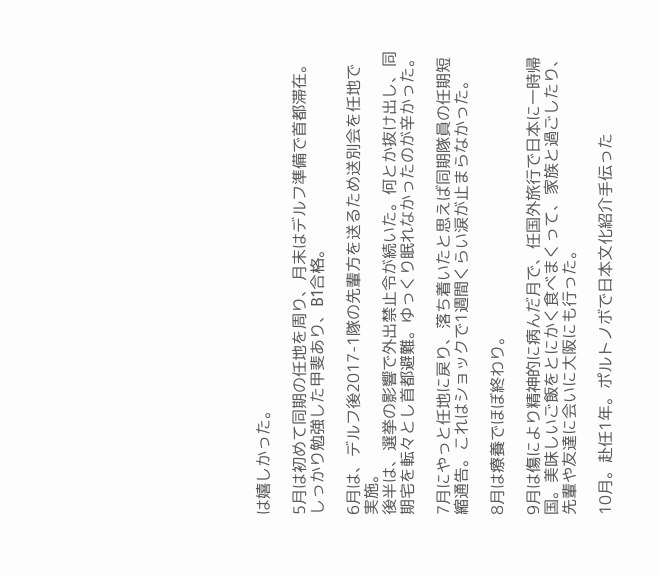は嬉しかった。

5月は初めて同期の任地を周り、月末はデルフ準備で首都滞在。しっかり勉強した甲斐あり、B1合格。

6月は、デルフ後2017-1隊の先輩方を送るため送別会を任地で実施。
後半は、選挙の影響で外出禁止令が続いた。何とか抜け出し、同期宅を転々とし首都避難。ゆっくり眠れなかったのが辛かった。

7月にやっと任地に戻り、落ち着いたと思えば同期隊員の任期短縮通告。これはショックで1週間くらい涙が止まらなかった。

8月は療養でほぼ終わり。

9月は傷により精神的に病んだ月で、任国外旅行で日本に一時帰国。美味しいご飯をとにかく食べまくって、家族と過ごしたり、先輩や友達に会いに大阪にも行った。

10月。赴任1年。ポルトノボで日本文化紹介手伝った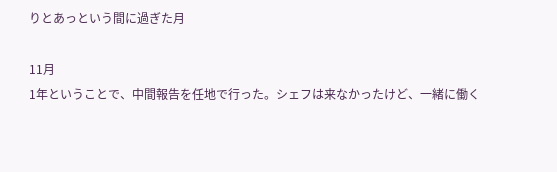りとあっという間に過ぎた月

11月
1年ということで、中間報告を任地で行った。シェフは来なかったけど、一緒に働く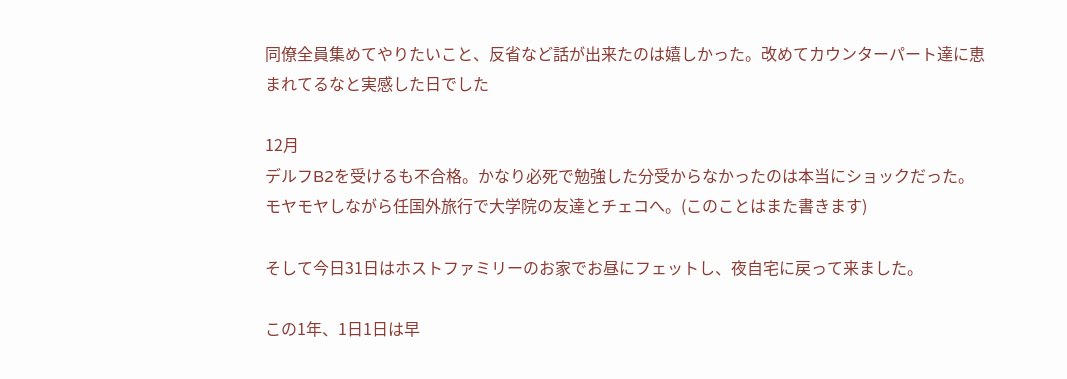同僚全員集めてやりたいこと、反省など話が出来たのは嬉しかった。改めてカウンターパート達に恵まれてるなと実感した日でした

12月
デルフB2を受けるも不合格。かなり必死で勉強した分受からなかったのは本当にショックだった。モヤモヤしながら任国外旅行で大学院の友達とチェコへ。(このことはまた書きます)

そして今日31日はホストファミリーのお家でお昼にフェットし、夜自宅に戻って来ました。

この1年、1日1日は早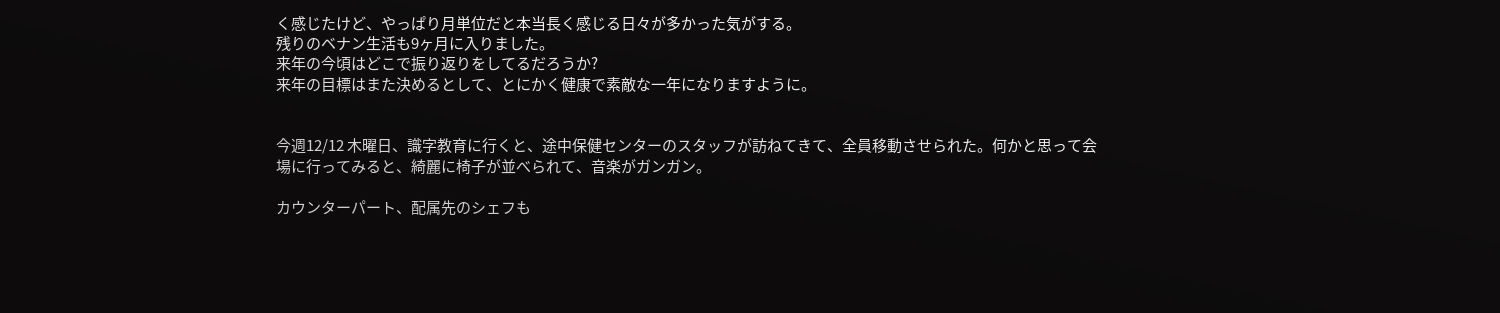く感じたけど、やっぱり月単位だと本当長く感じる日々が多かった気がする。
残りのベナン生活も9ヶ月に入りました。
来年の今頃はどこで振り返りをしてるだろうか?
来年の目標はまた決めるとして、とにかく健康で素敵な一年になりますように。


今週12/12 木曜日、識字教育に行くと、途中保健センターのスタッフが訪ねてきて、全員移動させられた。何かと思って会場に行ってみると、綺麗に椅子が並べられて、音楽がガンガン。

カウンターパート、配属先のシェフも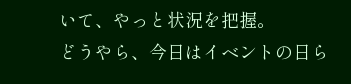いて、やっと状況を把握。
どうやら、今日はイベントの日ら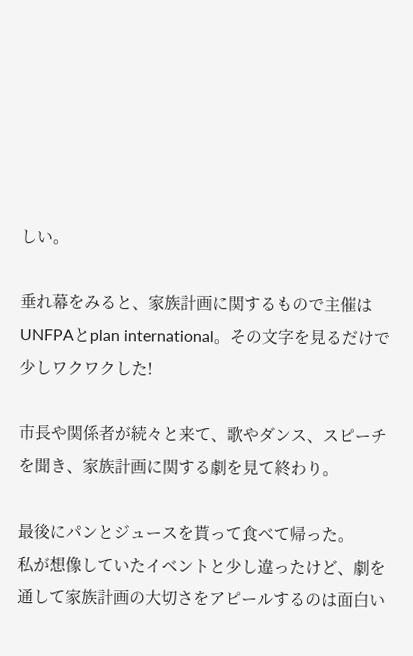しい。

垂れ幕をみると、家族計画に関するもので主催はUNFPAとplan international。その文字を見るだけで少しワクワクした!

市長や関係者が続々と来て、歌やダンス、スピーチを聞き、家族計画に関する劇を見て終わり。

最後にパンとジュースを貰って食べて帰った。
私が想像していたイベントと少し違ったけど、劇を通して家族計画の大切さをアピールするのは面白い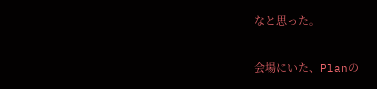なと思った。

会場にいた、Planの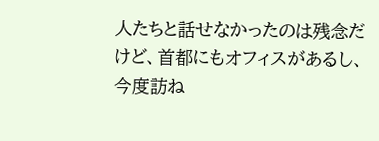人たちと話せなかったのは残念だけど、首都にもオフィスがあるし、今度訪ね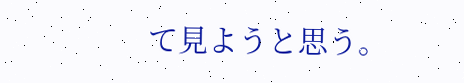て見ようと思う。